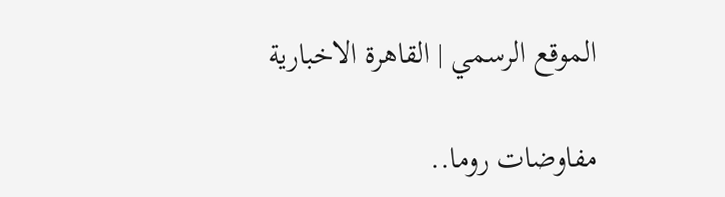الموقع الرسمي | القاهرة الاخبارية

مفاوضات روما..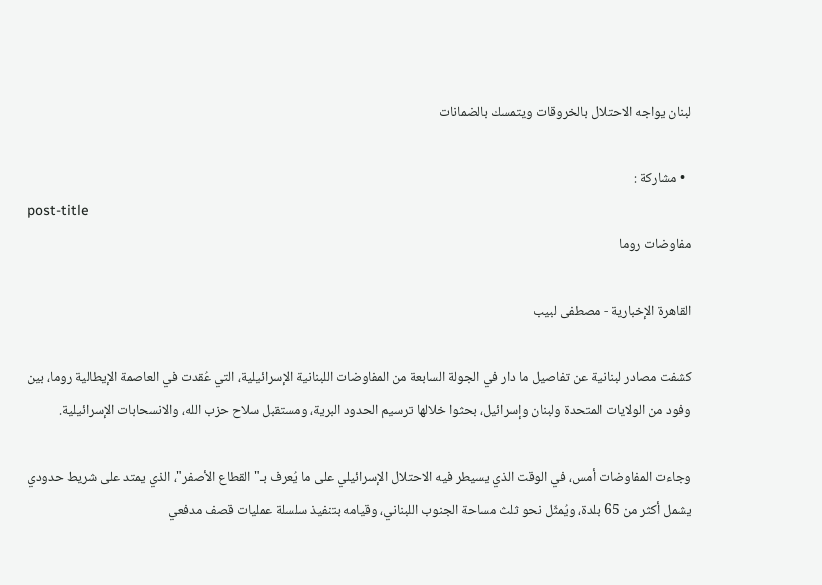لبنان يواجه الاحتلال بالخروقات ويتمسك بالضمانات

  • مشاركة :
post-title
مفاوضات روما

القاهرة الإخبارية - مصطفى لبيب

كشفت مصادر لبنانية عن تفاصيل ما دار في الجولة السابعة من المفاوضات اللبنانية الإسرائيلية، التي عُقدت في العاصمة الإيطالية روما، بين وفود من الولايات المتحدة ولبنان وإسرائيل، بحثوا خلالها ترسيم الحدود البرية، ومستقبل سلاح حزب الله، والانسحابات الإسرائيلية.

وجاءت المفاوضات أمس، في الوقت الذي يسيطر فيه الاحتلال الإسرائيلي على ما يُعرف بـ"القطاع الأصفر"، الذي يمتد على شريط حدودي يشمل أكثر من 65 بلدة، ويُمثّل نحو ثلث مساحة الجنوب اللبناني، وقيامه بتنفيذ سلسلة عمليات قصف مدفعي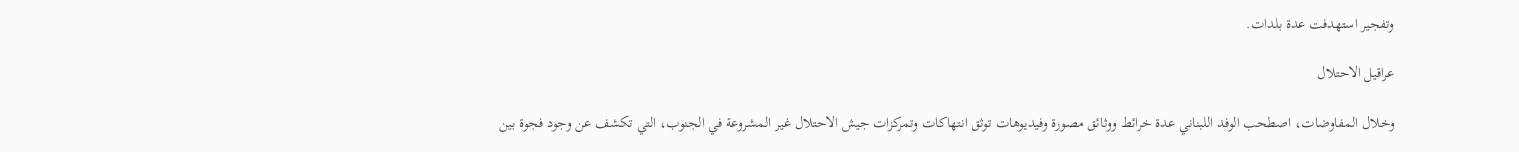وتفجير استهدفت عدة بلدات.

عراقيل الاحتلال

وخلال المفاوضات، اصطحب الوفد اللبناني عدة خرائط ووثائق مصورة وفيديوهات توثق انتهاكات وتمركزات جيش الاحتلال غير المشروعة في الجنوب، التي تكشف عن وجود فجوة بين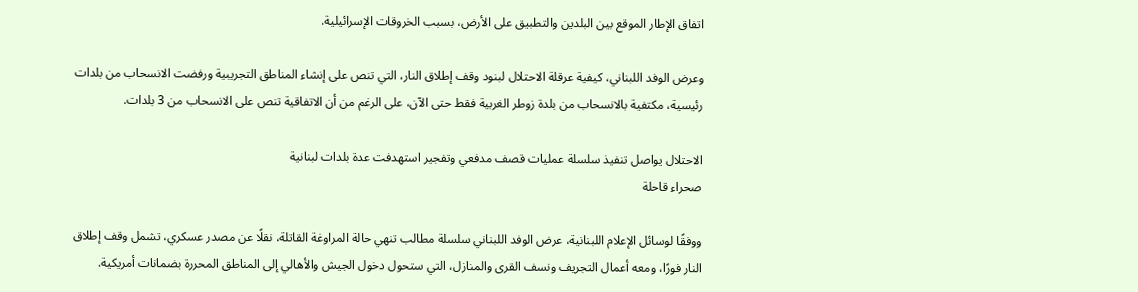اتفاق الإطار الموقع بين البلدين والتطبيق على الأرض، بسبب الخروقات الإسرائيلية.

وعرض الوفد اللبناني، كيفية عرقلة الاحتلال لبنود وقف إطلاق النار، التي تنص على إنشاء المناطق التجريبية ورفضت الانسحاب من بلدات رئيسية، مكتفية بالانسحاب من بلدة زوطر الغربية فقط حتى الآن، على الرغم من أن الاتفاقية تنص على الانسحاب من 3 بلدات.

الاحتلال يواصل تنفيذ سلسلة عمليات قصف مدفعي وتفجير استهدفت عدة بلدات لبنانية
صحراء قاحلة

ووفقًا لوسائل الإعلام اللبنانية، عرض الوفد اللبناني سلسلة مطالب تنهي حالة المراوغة القاتلة، نقلًا عن مصدر عسكري، تشمل وقف إطلاق النار فورًا، ومعه أعمال التجريف ونسف القرى والمنازل، التي ستحول دخول الجيش والأهالي إلى المناطق المحررة بضمانات أمريكية.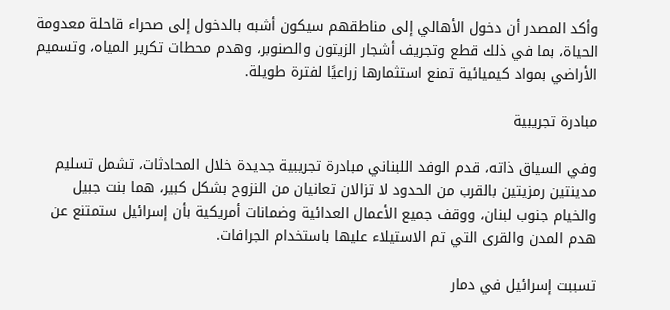وأكد المصدر أن دخول الأهالي إلى مناطقهم سيكون أشبه بالدخول إلى صحراء قاحلة معدومة الحياة، بما في ذلك قطع وتجريف أشجار الزيتون والصنوبر، وهدم محطات تكرير المياه، وتسميم الأراضي بمواد كيميائية تمنع استثمارها زراعيًا لفترة طويلة.

مبادرة تجريبية

وفي السياق ذاته، قدم الوفد اللبناني مبادرة تجريبية جديدة خلال المحادثات، تشمل تسليم مدينتين رمزيتين بالقرب من الحدود لا تزالان تعانيان من النزوح بشكل كبير، هما بنت جبيل والخيام جنوب لبنان، ووقف جميع الأعمال العدائية وضمانات أمريكية بأن إسرائيل ستمتنع عن هدم المدن والقرى التي تم الاستيلاء عليها باستخدام الجرافات.

تسببت إسرائيل في دمار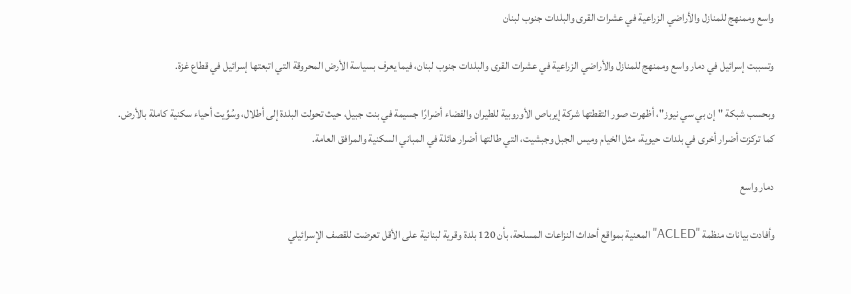واسع وممنهج للمنازل والأراضي الزراعية في عشرات القرى والبلدات جنوب لبنان

وتسببت إسرائيل في دمار واسع وممنهج للمنازل والأراضي الزراعية في عشرات القرى والبلدات جنوب لبنان، فيما يعرف بسياسة الأرض المحروقة التي اتبعتها إسرائيل في قطاع غزة.

وبحسب شبكة "إن بي سي نيوز"، أظهرت صور التقطتها شركة إيرباص الأوروبية للطيران والفضاء أضرارًا جسيمة في بنت جبيل، حيث تحولت البلدة إلى أطلال، وسُوِّيت أحياء سكنية كاملة بالأرض. كما تركزت أضرار أخرى في بلدات حيوية، مثل الخيام وميس الجبل وجبشيت، التي طالتها أضرار هائلة في المباني السكنية والمرافق العامة.

دمار واسع

وأفادت بيانات منظمة "ACLED" المعنية بمواقع أحداث النزاعات المسلحة، بأن 120 بلدة وقرية لبنانية على الأقل تعرضت للقصف الإسرائيلي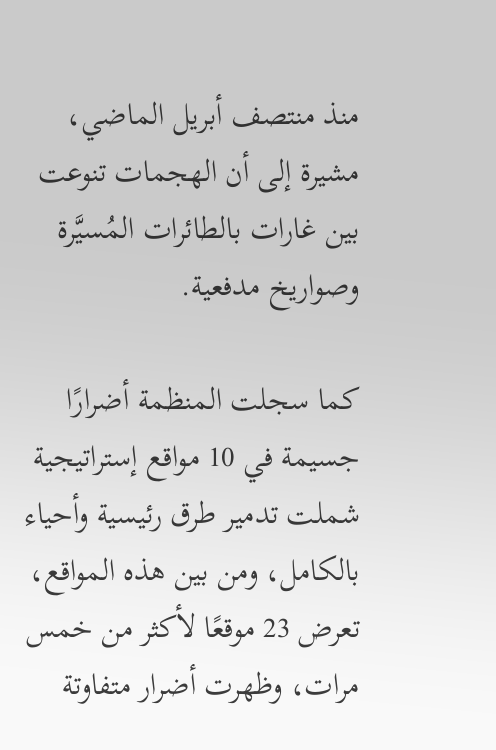منذ منتصف أبريل الماضي، مشيرة إلى أن الهجمات تنوعت بين غارات بالطائرات المُسيَّرة وصواريخ مدفعية.

كما سجلت المنظمة أضرارًا جسيمة في 10 مواقع إستراتيجية شملت تدمير طرق رئيسية وأحياء بالكامل، ومن بين هذه المواقع، تعرض 23 موقعًا لأكثر من خمس مرات، وظهرت أضرار متفاوتة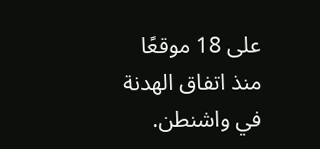على 18 موقعًا منذ اتفاق الهدنة في واشنطن.